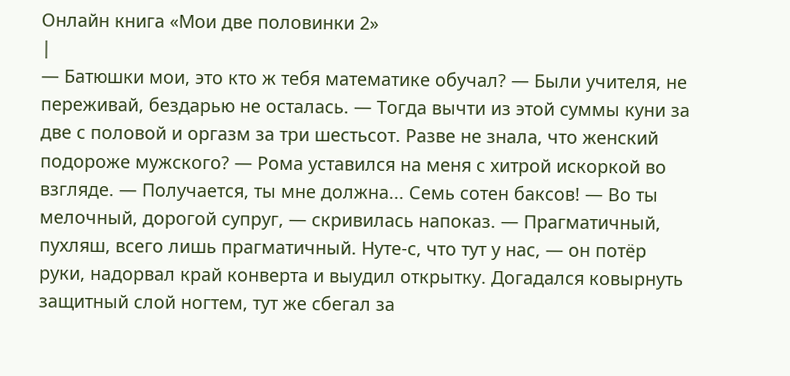Онлайн книга «Мои две половинки 2»
|
— Батюшки мои, это кто ж тебя математике обучал? — Были учителя, не переживай, бездарью не осталась. — Тогда вычти из этой суммы куни за две с половой и оргазм за три шестьсот. Разве не знала, что женский подороже мужского? — Рома уставился на меня с хитрой искоркой во взгляде. — Получается, ты мне должна... Семь сотен баксов! — Во ты мелочный, дорогой супруг, — скривилась напоказ. — Прагматичный, пухляш, всего лишь прагматичный. Нуте-с, что тут у нас, — он потёр руки, надорвал край конверта и выудил открытку. Догадался ковырнуть защитный слой ногтем, тут же сбегал за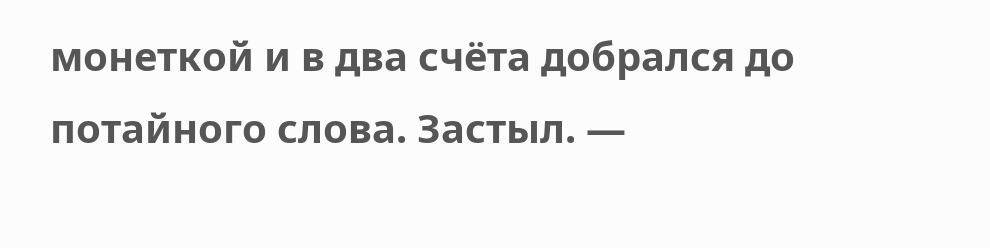монеткой и в два счёта добрался до потайного слова. Застыл. —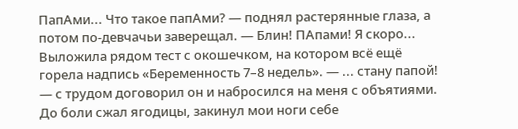ПапАми... Что такое папАми? — поднял растерянные глаза, а потом по-девчачьи заверещал. — Блин! ПАпами! Я скоро... Выложила рядом тест с окошечком, на котором всё ещё горела надпись «Беременность 7–8 недель». — ... стану папой! — с трудом договорил он и набросился на меня с объятиями. До боли сжал ягодицы, закинул мои ноги себе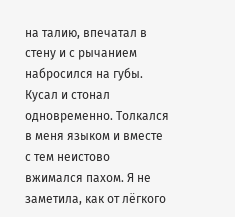на талию, впечатал в стену и с рычанием набросился на губы. Кусал и стонал одновременно. Толкался в меня языком и вместе с тем неистово вжимался пахом. Я не заметила, как от лёгкого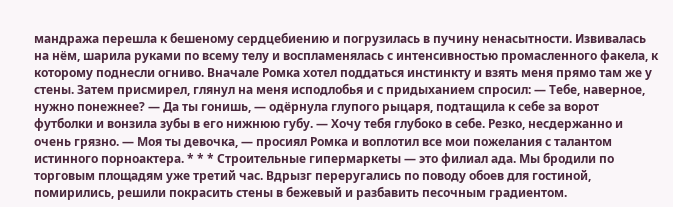мандража перешла к бешеному сердцебиению и погрузилась в пучину ненасытности. Извивалась на нём, шарила руками по всему телу и воспламенялась с интенсивностью промасленного факела, к которому поднесли огниво. Вначале Ромка хотел поддаться инстинкту и взять меня прямо там же у стены. Затем присмирел, глянул на меня исподлобья и с придыханием спросил: — Тебе, наверное, нужно понежнее? — Да ты гонишь, — одёрнула глупого рыцаря, подтащила к себе за ворот футболки и вонзила зубы в его нижнюю губу. — Хочу тебя глубоко в себе. Резко, несдержанно и очень грязно. — Моя ты девочка, — просиял Ромка и воплотил все мои пожелания с талантом истинного порноактера. * * * Строительные гипермаркеты — это филиал ада. Мы бродили по торговым площадям уже третий час. Вдрызг переругались по поводу обоев для гостиной, помирились, решили покрасить стены в бежевый и разбавить песочным градиентом.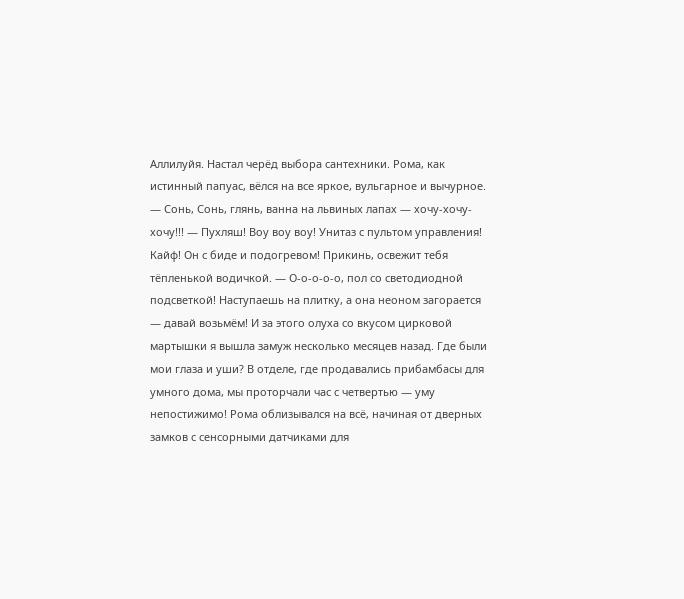Аллилуйя. Настал черёд выбора сантехники. Рома, как истинный папуас, вёлся на все яркое, вульгарное и вычурное. — Сонь, Сонь, глянь, ванна на львиных лапах — хочу-хочу-хочу!!! — Пухляш! Воу воу воу! Унитаз с пультом управления! Кайф! Он с биде и подогревом! Прикинь, освежит тебя тёпленькой водичкой. — О-о-о-о-о, пол со светодиодной подсветкой! Наступаешь на плитку, а она неоном загорается — давай возьмём! И за этого олуха со вкусом цирковой мартышки я вышла замуж несколько месяцев назад. Где были мои глаза и уши? В отделе, где продавались прибамбасы для умного дома, мы проторчали час с четвертью — уму непостижимо! Рома облизывался на всё, начиная от дверных замков с сенсорными датчиками для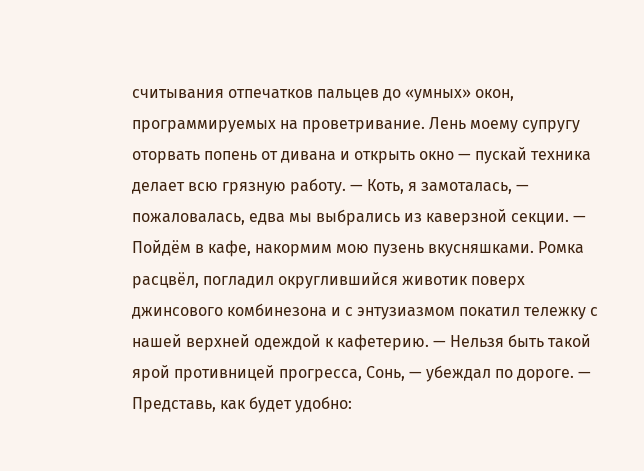считывания отпечатков пальцев до «умных» окон, программируемых на проветривание. Лень моему супругу оторвать попень от дивана и открыть окно — пускай техника делает всю грязную работу. — Коть, я замоталась, — пожаловалась, едва мы выбрались из каверзной секции. — Пойдём в кафе, накормим мою пузень вкусняшками. Ромка расцвёл, погладил округлившийся животик поверх джинсового комбинезона и с энтузиазмом покатил тележку с нашей верхней одеждой к кафетерию. — Нельзя быть такой ярой противницей прогресса, Сонь, — убеждал по дороге. — Представь, как будет удобно: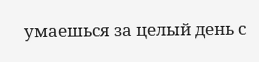умаешься за целый день с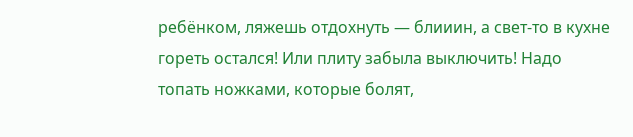ребёнком, ляжешь отдохнуть — блииин, а свет-то в кухне гореть остался! Или плиту забыла выключить! Надо топать ножками, которые болят,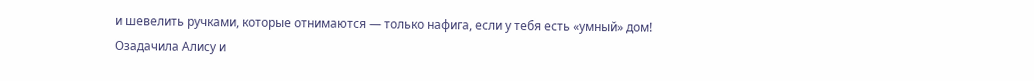и шевелить ручками, которые отнимаются — только нафига, если у тебя есть «умный» дом! Озадачила Алису и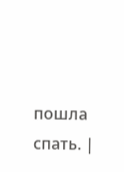пошла спать. |